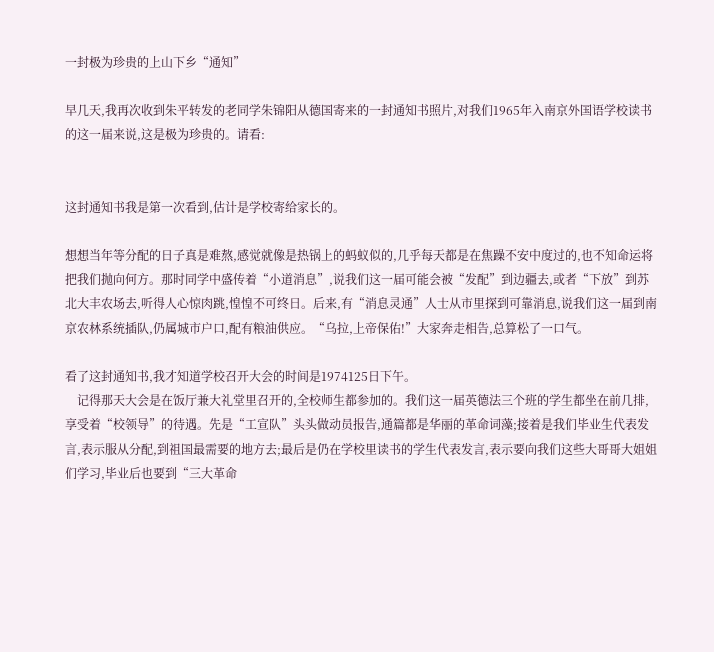一封极为珍贵的上山下乡“通知”

早几天,我再次收到朱平转发的老同学朱锦阳从德国寄来的一封通知书照片,对我们1965年入南京外国语学校读书的这一届来说,这是极为珍贵的。请看:


这封通知书我是第一次看到,估计是学校寄给家长的。

想想当年等分配的日子真是难熬,感觉就像是热锅上的蚂蚁似的,几乎每天都是在焦躁不安中度过的,也不知命运将把我们抛向何方。那时同学中盛传着“小道消息”,说我们这一届可能会被“发配”到边疆去,或者“下放”到苏北大丰农场去,听得人心惊肉跳,惶惶不可终日。后来,有“消息灵通”人士从市里探到可靠消息,说我们这一届到南京农林系统插队,仍属城市户口,配有粮油供应。“乌拉,上帝保佑!”大家奔走相告,总算松了一口气。

看了这封通知书,我才知道学校召开大会的时间是1974125日下午。
    记得那天大会是在饭厅兼大礼堂里召开的,全校师生都参加的。我们这一届英德法三个班的学生都坐在前几排,享受着“校领导”的待遇。先是“工宣队”头头做动员报告,通篇都是华丽的革命词藻;接着是我们毕业生代表发言,表示服从分配,到祖国最需要的地方去;最后是仍在学校里读书的学生代表发言,表示要向我们这些大哥哥大姐姐们学习,毕业后也要到“三大革命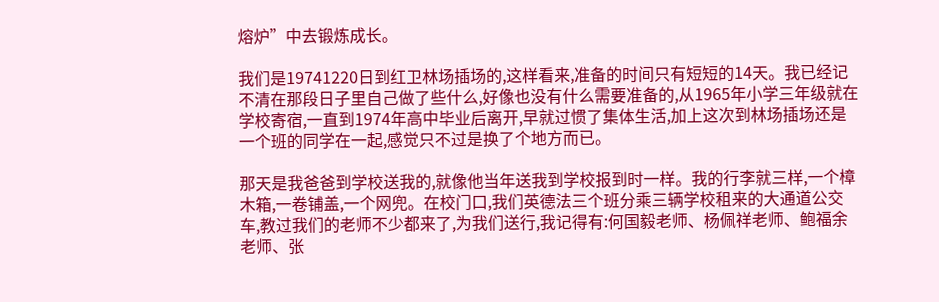熔炉”中去锻炼成长。

我们是19741220日到红卫林场插场的,这样看来,准备的时间只有短短的14天。我已经记不清在那段日子里自己做了些什么,好像也没有什么需要准备的,从1965年小学三年级就在学校寄宿,一直到1974年高中毕业后离开,早就过惯了集体生活,加上这次到林场插场还是一个班的同学在一起,感觉只不过是换了个地方而已。

那天是我爸爸到学校送我的,就像他当年送我到学校报到时一样。我的行李就三样,一个樟木箱,一卷铺盖,一个网兜。在校门口,我们英德法三个班分乘三辆学校租来的大通道公交车,教过我们的老师不少都来了,为我们送行,我记得有:何国毅老师、杨佩祥老师、鲍福余老师、张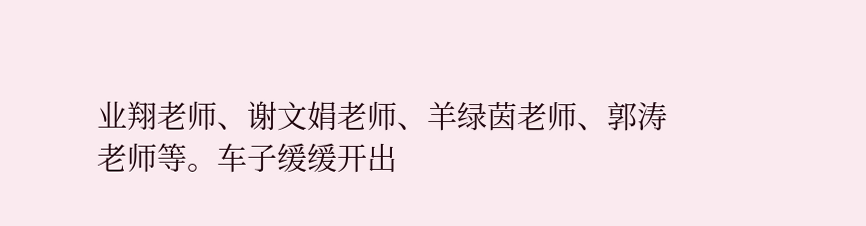业翔老师、谢文娟老师、羊绿茵老师、郭涛老师等。车子缓缓开出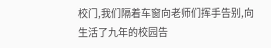校门,我们隔着车窗向老师们挥手告别,向生活了九年的校园告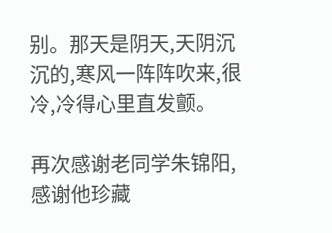别。那天是阴天,天阴沉沉的,寒风一阵阵吹来,很冷,冷得心里直发颤。

再次感谢老同学朱锦阳,感谢他珍藏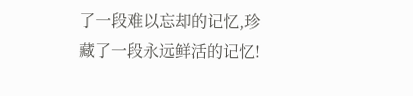了一段难以忘却的记忆,珍藏了一段永远鲜活的记忆!